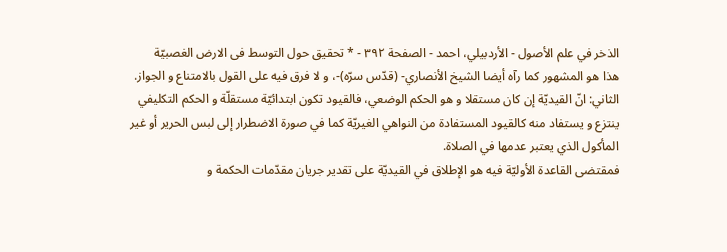الذخر في علم الأصول - الأردبيلي، احمد - الصفحة ٣٩٢ - * تحقيق حول التوسط فى الارض الغصبيّة
هذا هو المشهور كما رآه أيضا الشيخ الأنصاري- (قدّس سرّه)-، و لا فرق فيه على القول بالامتناع و الجواز.
الثاني: انّ القيديّة إن كان مستقلا و هو الحكم الوضعي، فالقيود تكون ابتدائيّة مستقلّة و الحكم التكليفي ينتزع و يستفاد منه كالقيود المستفادة من النواهي الغيريّة كما في صورة الاضطرار إلى لبس الحرير أو غير المأكول الذي يعتبر عدمها في الصلاة.
فمقتضى القاعدة الأوليّة فيه هو الإطلاق في القيديّة على تقدير جريان مقدّمات الحكمة و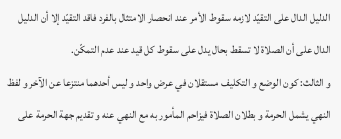الدليل الدال على التقيّد لازمه سقوط الأمر عند انحصار الامتثال بالفرد فاقد التقيّد إلا أن الدليل الدال على أن الصلاة لا تسقط بحال يدل على سقوط كل قيد عند عدم التمكّن.
و الثالث: كون الوضع و التكليف مستقلان في عرض واحد و ليس أحدهما منتزعا عن الآخر و لفظ النهي يشمل الحرمة و بطلان الصلاة فيزاحم المأمور به مع النهي عنه و تقديم جهة الحرمة على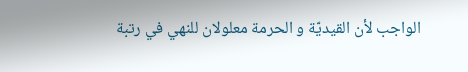الواجب لأن القيديّة و الحرمة معلولان للنهي في رتبة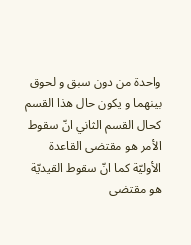واحدة من دون سبق و لحوق بينهما و يكون حال هذا القسم كحال القسم الثاني انّ سقوط الأمر هو مقتضى القاعدة الأوليّة كما انّ سقوط القيديّة هو مقتضى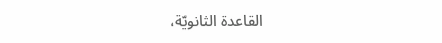القاعدة الثانويّة،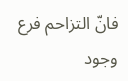فانّ التزاحم فرع وجود